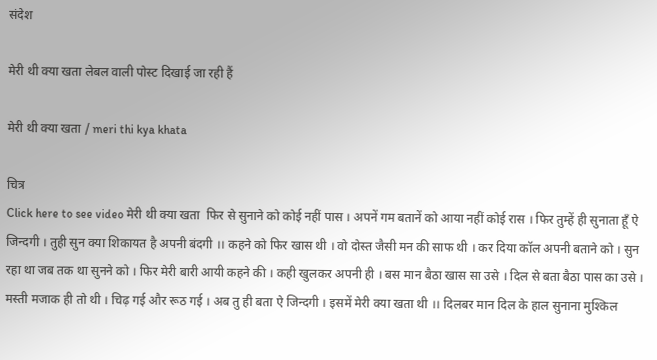संदेश

मेरी थी क्या खता लेबल वाली पोस्ट दिखाई जा रही हैं

मेरी थी क्या खता / meri thi kya khata

चित्र
Click here to see video मेरी थी क्या खता  फिर से सुनाने को कोई नहीं पास । अपनें गम बतानें को आया नहीं कोई रास । फिर तुम्हें ही सुनाता हूँ ऐ जिन्दगी । तुही सुन क्या शिकायत है अपनी बंदगी ।। कहने को फिर खास थी । वो दोस्त जैसी मन की साफ थी । कर दिया कॉल अपनी बताने को । सुन रहा था जब तक था सुनने को । फिर मेरी बारी आयी कहने की । कही खुलकर अपनी ही । बस मान बैठा खास सा उसे । दिल से बता बैठा पास का उसे । मस्ती मजाक ही तो थी । चिढ़ गई और रूठ गई । अब तु ही बता ऐ जिन्दगी । इसमें मेरी क्या खता थी ।। दिलबर मान दिल के हाल सुनाना मुश्किल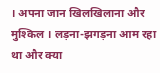। अपना जान खिलखिलाना और मुश्किल । लड़ना-झगड़ना आम रहा था और क्या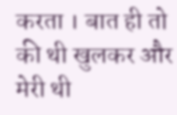करता । बात ही तो की थी खुलकर और मेरी थी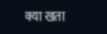क्या खता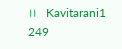।।   Kavitarani1  249